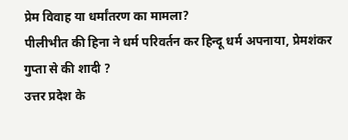प्रेम विवाह या धर्मांतरण का मामला?
पीलीभीत की हिना ने धर्म परिवर्तन कर हिन्दू धर्म अपनाया, प्रेमशंकर गुप्ता से की शादी ?
उत्तर प्रदेश के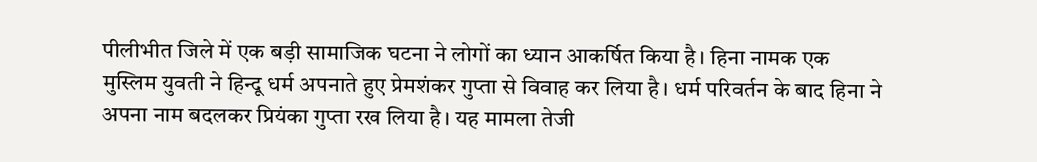पीलीभीत जिले में एक बड़ी सामाजिक घटना ने लोगों का ध्यान आकर्षित किया है। हिना नामक एक मुस्लिम युवती ने हिन्दू धर्म अपनाते हुए प्रेमशंकर गुप्ता से विवाह कर लिया है। धर्म परिवर्तन के बाद हिना ने अपना नाम बदलकर प्रियंका गुप्ता रख लिया है। यह मामला तेजी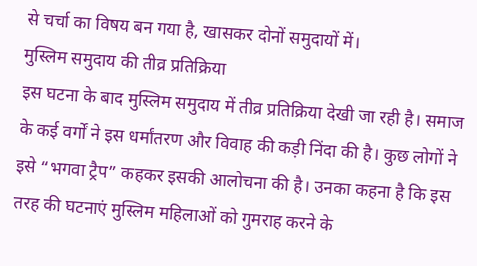से चर्चा का विषय बन गया है, खासकर दोनों समुदायों में।
मुस्लिम समुदाय की तीव्र प्रतिक्रिया
इस घटना के बाद मुस्लिम समुदाय में तीव्र प्रतिक्रिया देखी जा रही है। समाज के कई वर्गों ने इस धर्मांतरण और विवाह की कड़ी निंदा की है। कुछ लोगों ने इसे “भगवा ट्रैप” कहकर इसकी आलोचना की है। उनका कहना है कि इस तरह की घटनाएं मुस्लिम महिलाओं को गुमराह करने के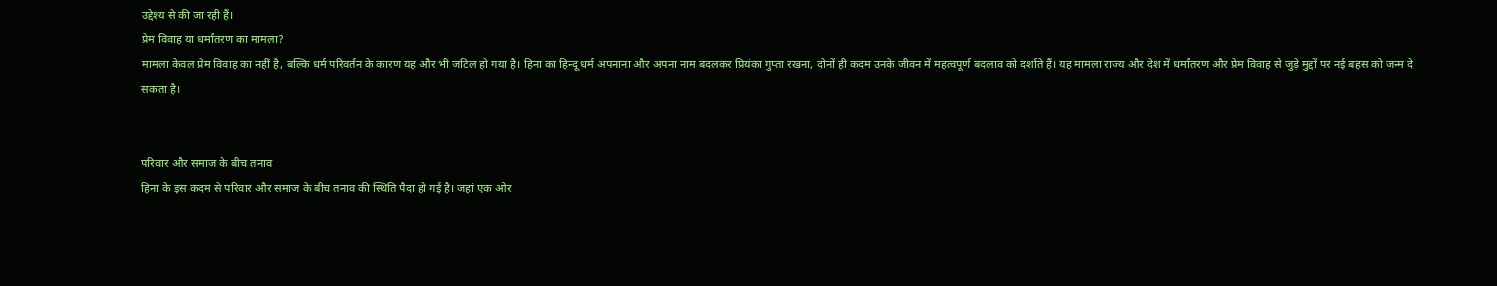उद्देश्य से की जा रही हैं।
प्रेम विवाह या धर्मांतरण का मामला?
मामला केवल प्रेम विवाह का नहीं है, बल्कि धर्म परिवर्तन के कारण यह और भी जटिल हो गया है। हिना का हिन्दू धर्म अपनाना और अपना नाम बदलकर प्रियंका गुप्ता रखना, दोनों ही कदम उनके जीवन में महत्वपूर्ण बदलाव को दर्शाते हैं। यह मामला राज्य और देश में धर्मांतरण और प्रेम विवाह से जुड़े मुद्दों पर नई बहस को जन्म दे सकता है।


परिवार और समाज के बीच तनाव
हिना के इस कदम से परिवार और समाज के बीच तनाव की स्थिति पैदा हो गई है। जहां एक ओर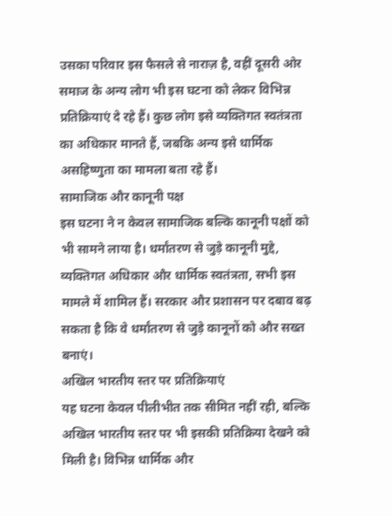उसका परिवार इस फैसले से नाराज़ है, वहीं दूसरी ओर समाज के अन्य लोग भी इस घटना को लेकर विभिन्न प्रतिक्रियाएं दे रहे हैं। कुछ लोग इसे व्यक्तिगत स्वतंत्रता का अधिकार मानते हैं, जबकि अन्य इसे धार्मिक असहिष्णुता का मामला बता रहे हैं।
सामाजिक और कानूनी पक्ष
इस घटना ने न केवल सामाजिक बल्कि कानूनी पक्षों को भी सामने लाया है। धर्मांतरण से जुड़े कानूनी मुद्दे, व्यक्तिगत अधिकार और धार्मिक स्वतंत्रता, सभी इस मामले में शामिल हैं। सरकार और प्रशासन पर दबाव बढ़ सकता है कि वे धर्मांतरण से जुड़े कानूनों को और सख्त बनाएं।
अखिल भारतीय स्तर पर प्रतिक्रियाएं
यह घटना केवल पीलीभीत तक सीमित नहीं रही, बल्कि अखिल भारतीय स्तर पर भी इसकी प्रतिक्रिया देखने को मिली है। विभिन्न धार्मिक और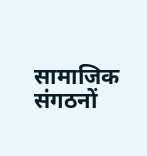सामाजिक संगठनों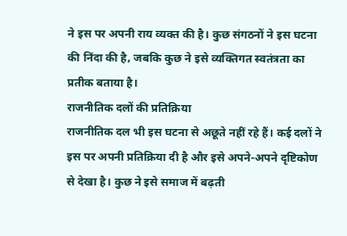ने इस पर अपनी राय व्यक्त की है। कुछ संगठनों ने इस घटना की निंदा की है, जबकि कुछ ने इसे व्यक्तिगत स्वतंत्रता का प्रतीक बताया है।
राजनीतिक दलों की प्रतिक्रिया
राजनीतिक दल भी इस घटना से अछूते नहीं रहे हैं। कई दलों ने इस पर अपनी प्रतिक्रिया दी है और इसे अपने-अपने दृष्टिकोण से देखा है। कुछ ने इसे समाज में बढ़ती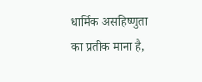धार्मिक असहिष्णुता का प्रतीक माना है,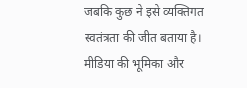जबकि कुछ ने इसे व्यक्तिगत स्वतंत्रता की जीत बताया है।
मीडिया की भूमिका और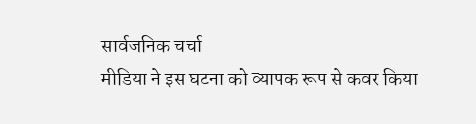सार्वजनिक चर्चा
मीडिया ने इस घटना को व्यापक रूप से कवर किया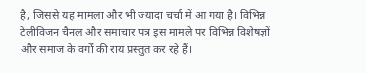है, जिससे यह मामला और भी ज्यादा चर्चा में आ गया है। विभिन्न टेलीविजन चैनल और समाचार पत्र इस मामले पर विभिन्न विशेषज्ञों और समाज के वर्गों की राय प्रस्तुत कर रहे हैं।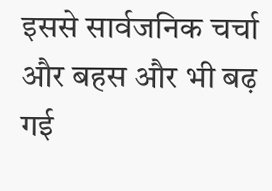इससे सार्वजनिक चर्चा और बहस और भी बढ़ गई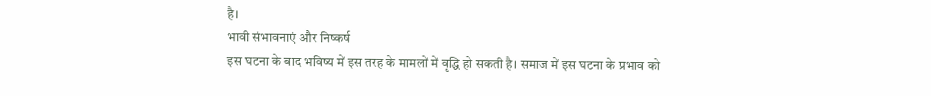है।
भावी संभावनाएं और निष्कर्ष
इस घटना के बाद भविष्य में इस तरह के मामलों में वृद्धि हो सकती है। समाज में इस घटना के प्रभाव को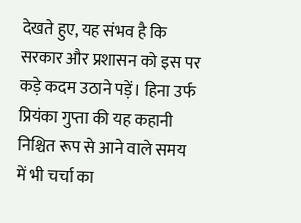देखते हुए, यह संभव है कि सरकार और प्रशासन को इस पर कड़े कदम उठाने पड़ें। हिना उर्फ प्रियंका गुप्ता की यह कहानी निश्चित रूप से आने वाले समय में भी चर्चा का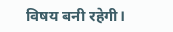विषय बनी रहेगी।